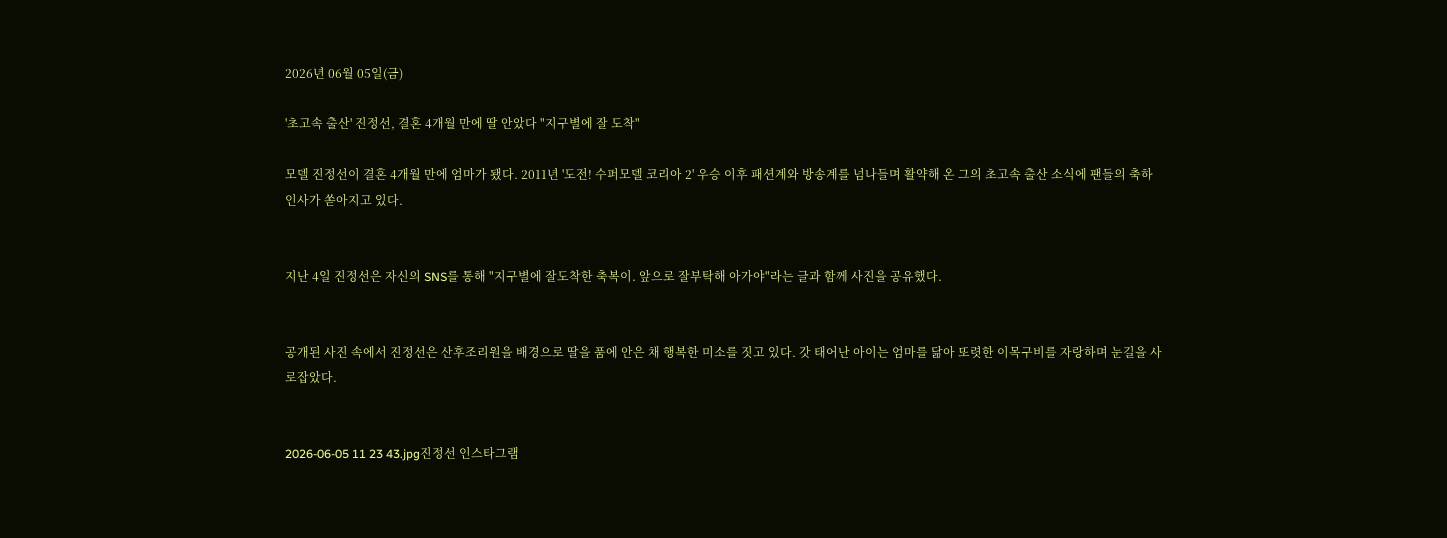2026년 06월 05일(금)

'초고속 출산' 진정선, 결혼 4개월 만에 딸 안았다 "지구별에 잘 도착"

모델 진정선이 결혼 4개월 만에 엄마가 됐다. 2011년 '도전! 수퍼모델 코리아 2' 우승 이후 패션계와 방송계를 넘나들며 활약해 온 그의 초고속 출산 소식에 팬들의 축하 인사가 쏟아지고 있다.


지난 4일 진정선은 자신의 SNS를 통해 "지구별에 잘도착한 축복이. 앞으로 잘부탁해 아가야"라는 글과 함께 사진을 공유했다.


공개된 사진 속에서 진정선은 산후조리원을 배경으로 딸을 품에 안은 채 행복한 미소를 짓고 있다. 갓 태어난 아이는 엄마를 닮아 또렷한 이목구비를 자랑하며 눈길을 사로잡았다.


2026-06-05 11 23 43.jpg진정선 인스타그램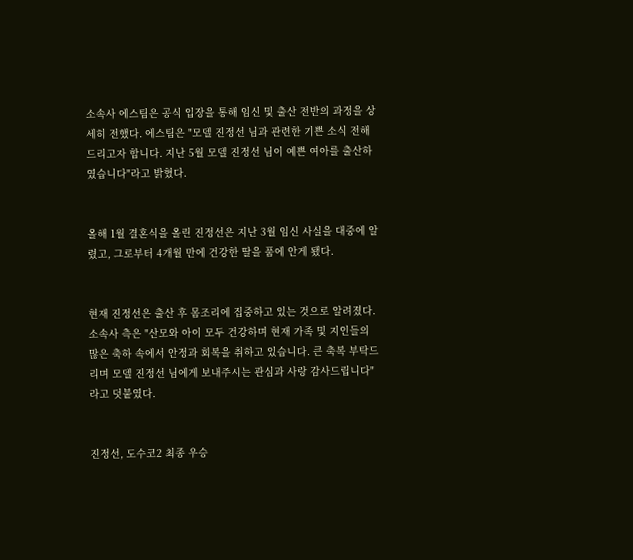소속사 에스팀은 공식 입장을 통해 임신 및 출산 전반의 과정을 상세히 전했다. 에스팀은 "모델 진정선 님과 관련한 기쁜 소식 전해드리고자 합니다. 지난 5월 모델 진정선 님이 예쁜 여아를 출산하였습니다"라고 밝혔다.


올해 1월 결혼식을 올린 진정선은 지난 3월 임신 사실을 대중에 알렸고, 그로부터 4개월 만에 건강한 딸을 품에 안게 됐다.


현재 진정선은 출산 후 몸조리에 집중하고 있는 것으로 알려졌다. 소속사 측은 "산모와 아이 모두 건강하며 현재 가족 및 지인들의 많은 축하 속에서 안정과 회복을 취하고 있습니다. 큰 축복 부탁드리며 모델 진정선 님에게 보내주시는 관심과 사랑 감사드립니다"라고 덧붙였다.


진정선, 도수코2 최종 우승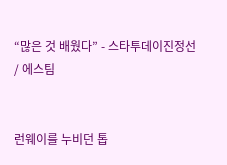“많은 것 배웠다” - 스타투데이진정선 / 에스팀


런웨이를 누비던 톱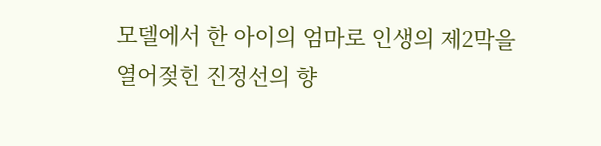모델에서 한 아이의 엄마로 인생의 제2막을 열어젖힌 진정선의 향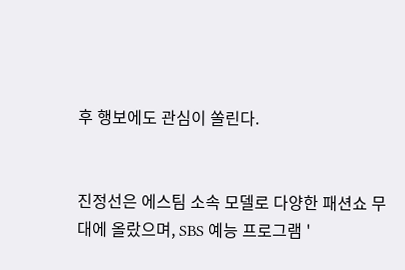후 행보에도 관심이 쏠린다.


진정선은 에스팀 소속 모델로 다양한 패션쇼 무대에 올랐으며, SBS 예능 프로그램 '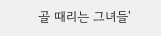골 때리는 그녀들'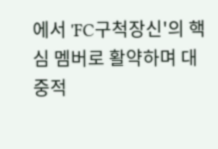에서 'FC구척장신'의 핵심 멤버로 활약하며 대중적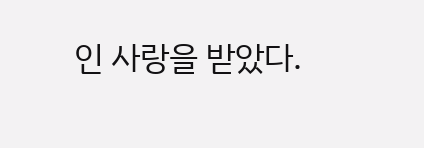인 사랑을 받았다.